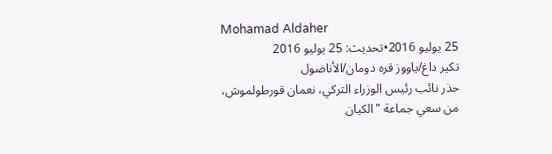Mohamad Aldaher
25 يوليو 2016•تحديث: 25 يوليو 2016
تكير داغ/ياووز قره دومان/الأناضول
حذر نائب رئيس الوزراء التركي، نعمان قورطولموش، من سعي جماعة "الكيان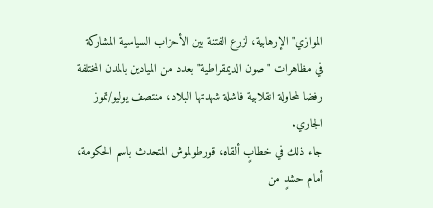الموازي" الإرهابية، لزرع الفتنة بين الأحزاب السياسية المشاركة في مظاهرات "صون الديمقراطية" بعدد من الميادين بالمدن المختلفة رفضا لمحاولة انقلابية فاشلة شهدتها البلاد، منتصف يوليو/تموز الجاري.
جاء ذلك في خطابٍ ألقاه، قورطولموش المتحدث باسم الحكومة، أمام حشدٍ من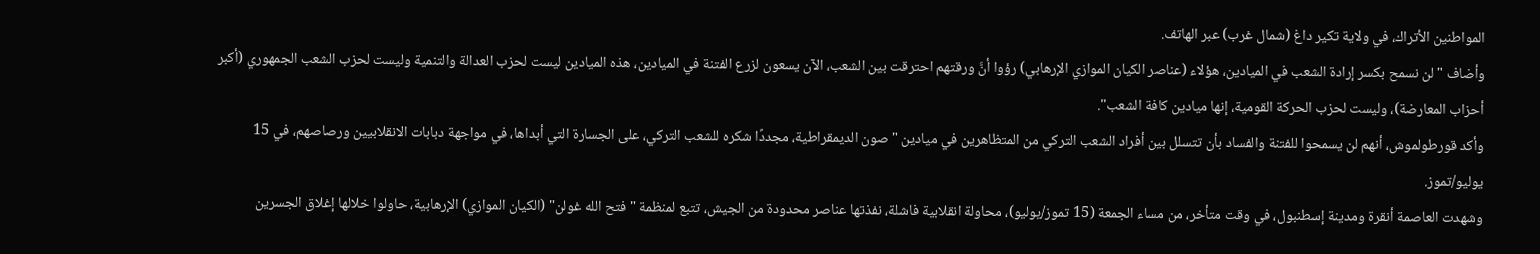المواطنين الأتراك، في ولاية تكير داغ (شمال غرب) عبر الهاتف.
وأضاف "لن نسمح بكسر إرادة الشعب في الميادين، هؤلاء (عناصر الكيان الموازي الإرهابي) رؤوا أنَّ ورقتهم احترقت بين الشعب، الآن يسعون لزرع الفتنة في الميادين، هذه الميادين ليست لحزب العدالة والتنمية وليست لحزب الشعب الجمهوري (أكبر أحزاب المعارضة)، وليست لحزب الحركة القومية، إنها ميادين كافة الشعب".
وأكد قورطولموش، أنهم لن يسمحوا للفتنة والفساد بأن تتسلل بين أفراد الشعب التركي من المتظاهرين في ميادين "صون الديمقراطية، مجددًا شكره للشعب التركي، على الجسارة التي أبداها، في مواجهة دبابات الانقلابيين ورصاصهم، في 15 يوليو/تموز.
وشهدت العاصمة أنقرة ومدينة إسطنبول، في وقت متأخر، من مساء الجمعة (15 تموز/يوليو)، محاولة انقلابية فاشلة، نفذتها عناصر محدودة من الجيش، تتبع لمنظمة "فتح الله غولن" (الكيان الموازي) الإرهابية، حاولوا خلالها إغلاق الجسرين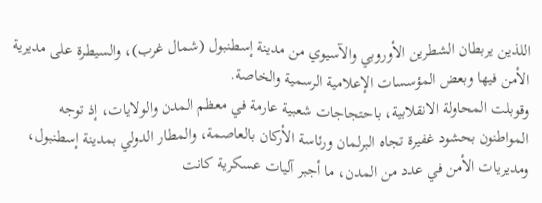اللذين يربطان الشطرين الأوروبي والآسيوي من مدينة إسطنبول (شمال غرب)، والسيطرة على مديرية الأمن فيها وبعض المؤسسات الإعلامية الرسمية والخاصة.
وقوبلت المحاولة الانقلابية، باحتجاجات شعبية عارمة في معظم المدن والولايات، إذ توجه المواطنون بحشود غفيرة تجاه البرلمان ورئاسة الأركان بالعاصمة، والمطار الدولي بمدينة إسطنبول، ومديريات الأمن في عدد من المدن، ما أجبر آليات عسكرية كانت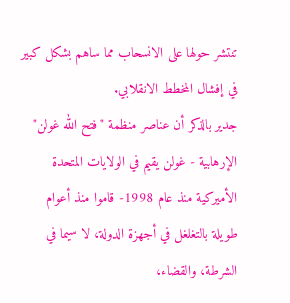تنتشر حولها على الانسحاب مما ساهم بشكل كبير في إفشال المخطط الانقلابي.
جدير بالذكر أن عناصر منظمة "فتح الله غولن" الإرهابية - غولن يقيم في الولايات المتحدة الأميركية منذ عام 1998- قاموا منذ أعوام طويلة بالتغلغل في أجهزة الدولة، لا سيما في الشرطة، والقضاء،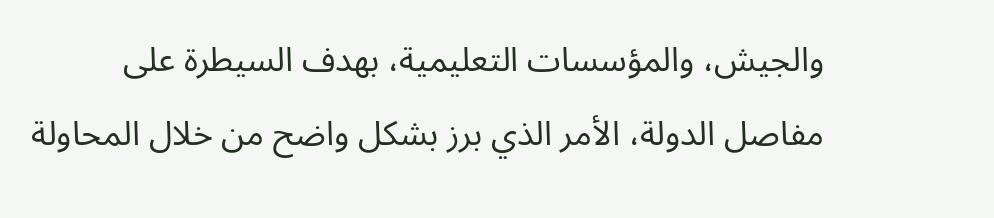والجيش، والمؤسسات التعليمية، بهدف السيطرة على مفاصل الدولة، الأمر الذي برز بشكل واضح من خلال المحاولة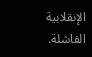الإنقلابية الفاشلة.